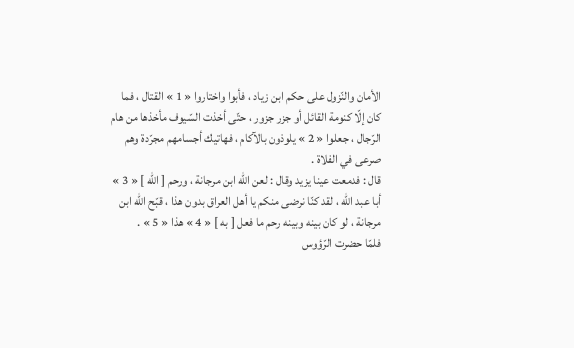الأمان والنّزول على حكم ابن زياد ، فأبوا واختاروا « 1 » القتال ، فما كان إلّا كنومة القائل أو جزر جزور ، حتّى أخذت السّيوف مأخذها من هام الرّجال ، جعلوا « 2 » يلوذون بالآكام ، فهاتيك أجسامهم مجرّدة وهم صرعى في الفلاة .
قال : فدمعت عينا يزيد وقال : لعن اللّه ابن مرجانة ، ورحم [ اللّه ] « 3 » أبا عبد اللّه ، لقد كنّا نرضى منكم يا أهل العراق بدون هذا ، قبّح اللّه ابن مرجانة ، لو كان بينه وبينه رحم ما فعل [ به ] « 4 » هذا « 5 » .
فلمّا حضرت الرّؤوس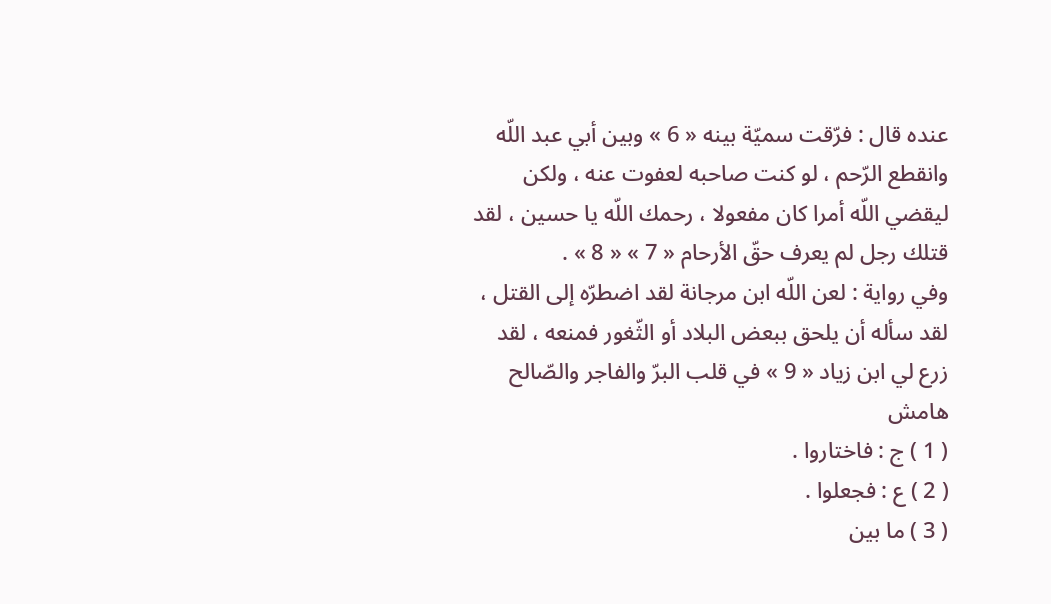عنده قال : فرّقت سميّة بينه « 6 » وبين أبي عبد اللّه وانقطع الرّحم ، لو كنت صاحبه لعفوت عنه ، ولكن ليقضي اللّه أمرا كان مفعولا ، رحمك اللّه يا حسين ، لقد قتلك رجل لم يعرف حقّ الأرحام « 7 » « 8 » .
وفي رواية : لعن اللّه ابن مرجانة لقد اضطرّه إلى القتل ، لقد سأله أن يلحق ببعض البلاد أو الثّغور فمنعه ، لقد زرع لي ابن زياد « 9 » في قلب البرّ والفاجر والصّالح
هامش
( 1 ) ج : فاختاروا .
( 2 ) ع : فجعلوا .
( 3 ) ما بين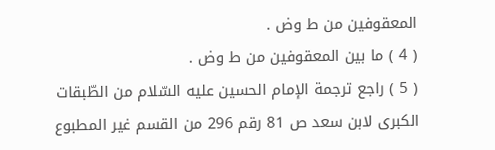المعقوفين من ط وض .
( 4 ) ما بين المعقوفين من ط وض .
( 5 ) راجع ترجمة الإمام الحسين عليه السّلام من الطّبقات الكبرى لابن سعد ص 81 رقم 296 من القسم غير المطبوع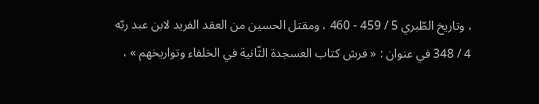، وتاريخ الطّبري 5 / 459 - 460 ، ومقتل الحسين من العقد الفريد لابن عبد ربّه 4 / 348 في عنوان : « فرش كتاب العسجدة الثّانية في الخلفاء وتواريخهم » ،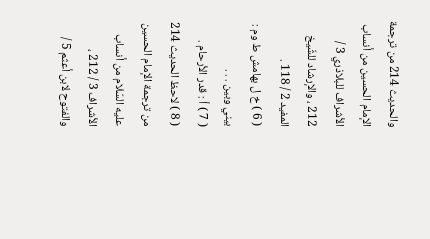والحديث 214 من ترجمة الإمام الحسين من أنساب الأشراف للبلاذري 3 / 212 ، والإرشاد للشّيخ المفيد 2 / 118 .
( 6 ) خ ل بهامش ط وم : بيني وبين . . .
( 7 ) أ : قدر الأرحام .
( 8 ) لاحظ الحديث 214 من ترجمة الإمام الحسين عليه السّلام من أنساب الأشراف 3 / 212 ، والفتوح لابن أعثم 5 /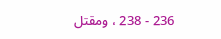236 - 238 ، ومقتل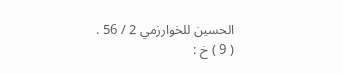الحسين للخوارزمي 2 / 56 .
( 9 ) خ :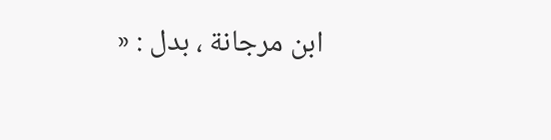ابن مرجانة ، بدل : «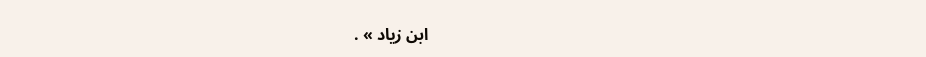ابن زياد » .